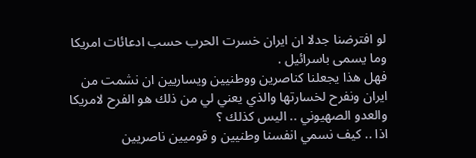لو افترضنا جدلا ان ايران خسرت الحرب حسب ادعائات امريكا وما يسمى باسرائيل .
فهل هذا يجعلنا كناصرين ووطنيين ويساريين ان نشمت من ايران ونفرح لخسارتها والذي يعني لي من ذلك هو الفرح لامريكا والعدو الصهيوني .. اليس كذلك ؟
اذا .. كيف نسمي انفسنا وطنيين و قوميين ناصريين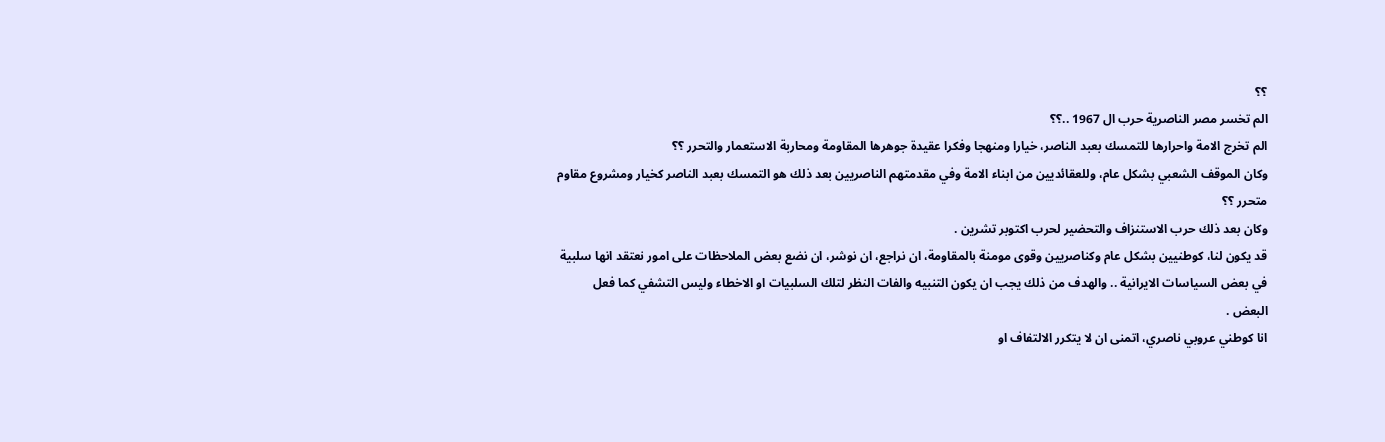؟؟
الم تخسر مصر الناصرية حرب ال 1967 ..؟؟
الم تخرج الامة واحرارها للتمسك بعبد الناصر، خيارا ومنهجا وفكرا عقيدة جوهرها المقاومة ومحاربة الاستعمار والتحرر ؟؟
وكان الموقف الشعبي بشكل عام، وللعقائديين من ابناء الامة وفي مقدمتهم الناصريين بعد ذلك هو التمسك بعبد الناصر كخيار ومشروع مقاوم متحرر ؟؟
وكان بعد ذلك حرب الاستنزاف والتحضير لحرب اكتوبر تشرين .
قد يكون لنا، كوطنيين بشكل عام وكناصريين وقوى مومنة بالمقاومة، ان نراجع، ان نوشر، ان نضع بعض الملاحظات على امور نعتقد انها سلبية في بعض السياسات الايرانية .. والهدف من ذلك يجب ان يكون التنبيه والفات النظر لتلك السلبيات او الاخطاء وليس التشفي كما فعل البعض .
انا كوطني عروبي ناصري، اتمنى ان لا يتكرر الالتفاف او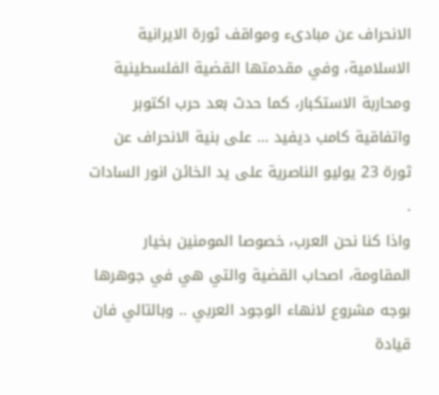الانحراف عن مبادىء ومواقف ثورة الايرانية الاسلامية، وفي مقدمتها القضية الفلسطينية ومحاربة الاستكبار، كما حدث بعد حرب اكتوبر واتفاقية كامب ديفيد … على بنية الانحراف عن ثورة 23 يوليو الناصرية على يد الخائن انور السادات .
واذا كنا نحن العرب، خصوصا المومنين بخيار المقاومة، اصحاب القضية والتي هي في جوهرها بوجه مشروع لانهاء الوجود العربي .. وبالتالي فان قيادة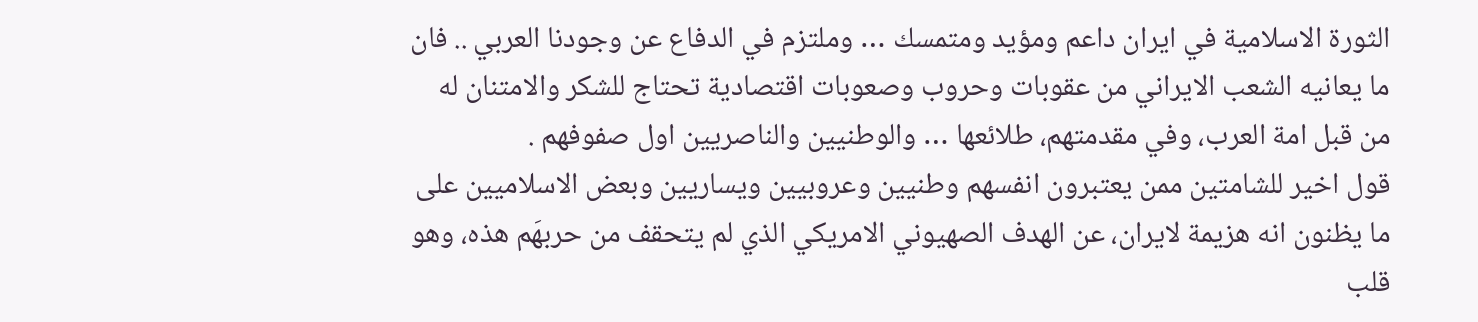الثورة الاسلامية في ايران داعم ومؤيد ومتمسك … وملتزم في الدفاع عن وجودنا العربي .. فان ما يعانيه الشعب الايراني من عقوبات وحروب وصعوبات اقتصادية تحتاج للشكر والامتنان له من قبل امة العرب، وفي مقدمتهم، طلائعها … والوطنيين والناصريين اول صفوفهم .
قول اخير للشامتين ممن يعتبرون انفسهم وطنيين وعروبيين ويساريين وبعض الاسلاميين على ما يظنون انه هزيمة لايران، عن الهدف الصهيوني الامريكي الذي لم يتحقف من حربهَم هذه، وهو قلب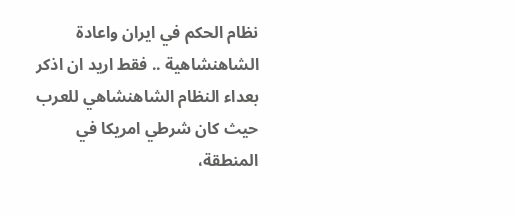نظام الحكم في ايران واعادة الشاهنشاهية .. فقط اريد ان اذكر بعداء النظام الشاهنشاهي للعرب حيث كان شرطي امريكا في المنطقة،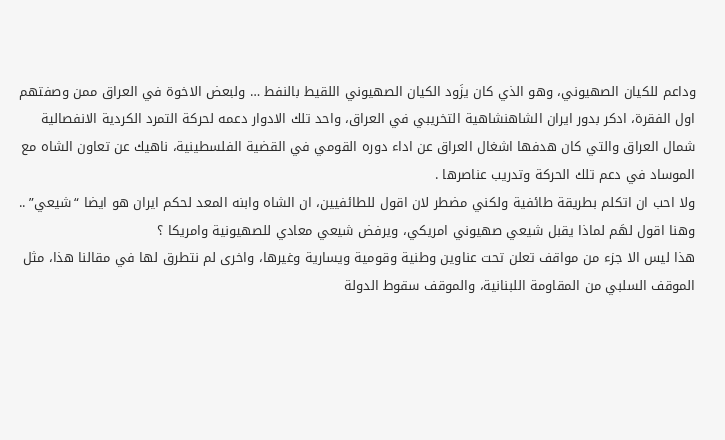وداعم للكيان الصهيوني، وهو الذي كان يزَود الكيان الصهيوني اللقيط بالنفط … ولبعض الاخوة في العراق ممن وصفتهم اول الفقرة، ادكر بدور ايران الشاهنشاهية التخريبي في العراق، واحد تلك الادوار دعمه لحركة التمرد الكردية الانفصالية شمال العراق والتي كان هدفها اشغال العراق عن اداء دوره القومي في القضية الفلسطينية، ناهيك عن تعاون الشاه مع الموساد في دعم تلك الحركة وتدريب عناصرها .
ولا احب ان اتكلم بطريقة طائفية ولكني مضطر لان اقول للطائفيين، ان الشاه وابنه المعد لحكم ايران هو ايضا “شيعي” .. وهنا اقول لهَم لماذا يقبل شيعي صهيوني امريكي، ويرفض شيعي معادي للصهيونية وامريكا ؟
هذا ليس الا جزء من مواقف تعلن تحت عناوين وطنية وقومية ويسارية وغيرها، واخرى لم نتطرق لها في مقالنا هذا، مثل الموقف السلبي من المقاومة اللبنانية، والموقف سقوط الدولة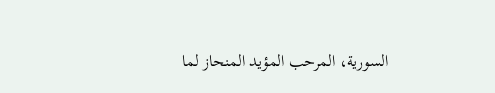السورية، المرحب المؤيد المنحاز لما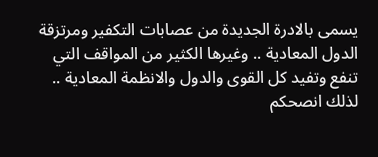يسمى بالادرة الجديدة من عصابات التكفير ومرتزقة الدول المعادية .. وغيرها الكثير من المواقف التي تنفع وتفيد كل القوى والدول والانظمة المعادية .. لذلك انصحكم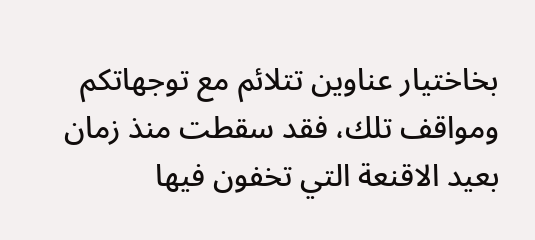بخاختيار عناوين تتلائم مع توجهاتكم ومواقف تلك، فقد سقطت منذ زمان بعيد الاقنعة التي تخفون فيها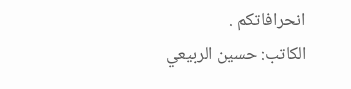انحرافاتكم .
الكاتب: حسين الربيعي